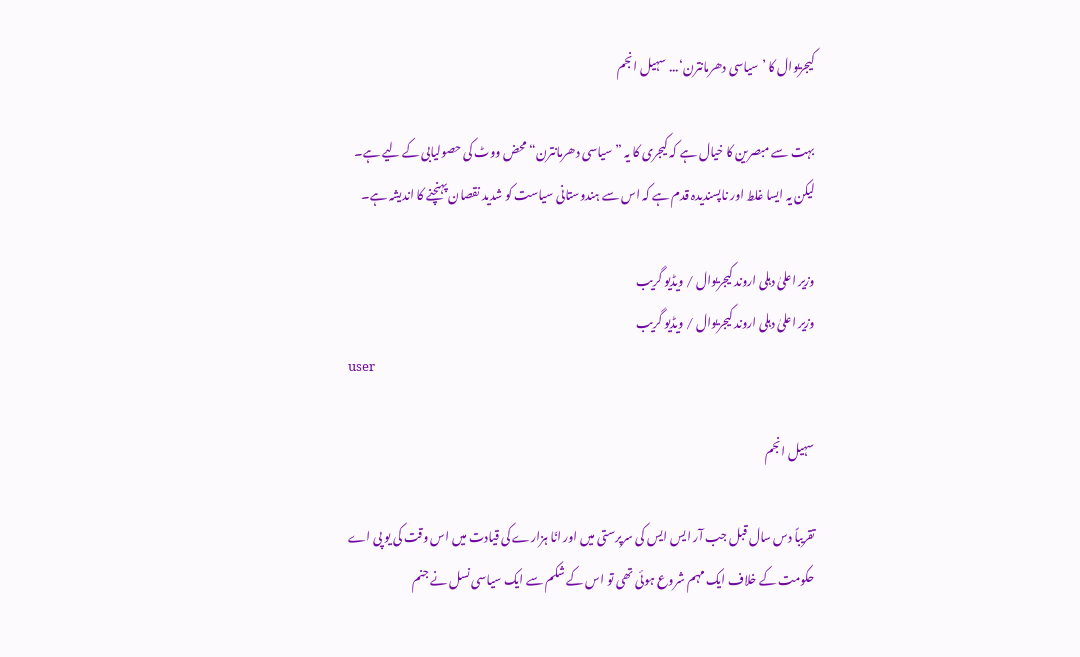کیجریوال کا ’سیاسی دھرمانترن‘... سہیل انجم

بہت سے مبصرین کا خیال ہے کہ کیجری کا یہ ”سیاسی دھرمانترن“ محض ووٹ کی حصولیابی کے لیے ہے۔ لیکن یہ ایسا غلط اور ناپسندیدہ قدم ہے کہ اس سے ہندوستانی سیاست کو شدید نقصان پہنچنے کا اندیشہ ہے۔

وزیر اعلیٰ دہلی اروند کیجریوال / ویڈیو گریب
وزیر اعلیٰ دہلی اروند کیجریوال / ویڈیو گریب
user

سہیل انجم

تقریباً دس سال قبل جب آر ایس ایس کی سرپرستی میں اور انّا ہزارے کی قیادت میں اس وقت کی یو پی اے حکومت کے خلاف ایک مہم شروع ہوئی تھی تو اس کے شکم سے ایک سیاسی نسل نے جنم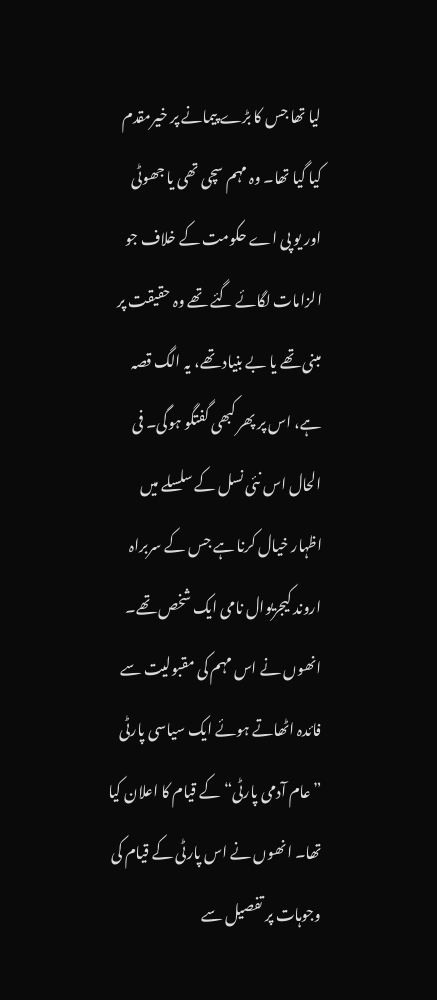لیا تھا جس کا بڑے پیمانے پر خیرمقدم کیا گیا تھا۔ وہ مہم سچی تھی یا جھوٹی اور یو پی اے حکومت کے خلاف جو الزامات لگائے گئے تھے وہ حقیقت پر مبنی تھے یا بے بنیاد تھے، یہ الگ قصہ ہے، اس پر پھر کبھی گفتگو ہوگی۔ فی الحال اس نئی نسل کے سلسلے میں اظہار خیال کرنا ہے جس کے سربراہ اروند کیجریوال نامی ایک شخص تھے۔ انھوں نے اس مہم کی مقبولیت سے فائدہ اٹھاتے ہوئے ایک سیاسی پارٹی ”عام آدمی پارٹی“ کے قیام کا اعلان کیا تھا۔ انھوں نے اس پارٹی کے قیام کی وجوہات پر تفصیل سے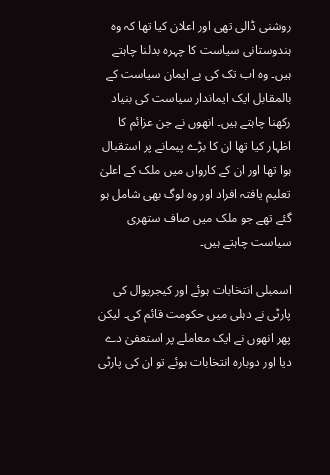روشنی ڈالی تھی اور اعلان کیا تھا کہ وہ ہندوستانی سیاست کا چہرہ بدلنا چاہتے ہیں۔ وہ اب تک کی بے ایمان سیاست کے بالمقابل ایک ایماندار سیاست کی بنیاد رکھنا چاہتے ہیں۔ انھوں نے جن عزائم کا اظہار کیا تھا ان کا بڑے پیمانے پر استقبال ہوا تھا اور ان کے کارواں میں ملک کے اعلیٰ تعلیم یافتہ افراد اور وہ لوگ بھی شامل ہو گئے تھے جو ملک میں صاف ستھری سیاست چاہتے ہیں۔

اسمبلی انتخابات ہوئے اور کیجریوال کی پارٹی نے دہلی میں حکومت قائم کی۔ لیکن پھر انھوں نے ایک معاملے پر استعفیٰ دے دیا اور دوبارہ انتخابات ہوئے تو ان کی پارٹی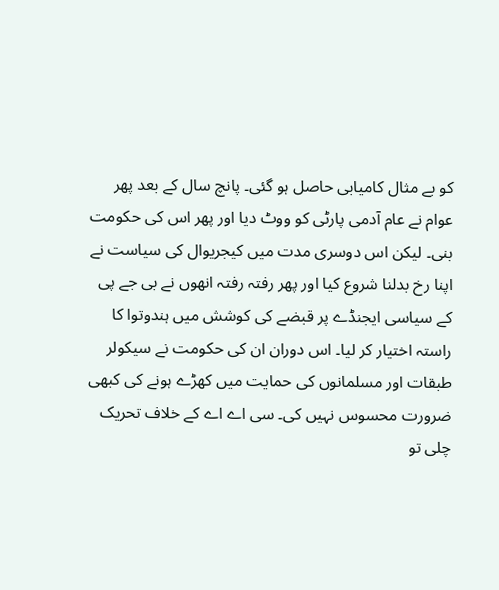کو بے مثال کامیابی حاصل ہو گئی۔ پانچ سال کے بعد پھر عوام نے عام آدمی پارٹی کو ووٹ دیا اور پھر اس کی حکومت بنی۔ لیکن اس دوسری مدت میں کیجریوال کی سیاست نے اپنا رخ بدلنا شروع کیا اور پھر رفتہ رفتہ انھوں نے بی جے پی کے سیاسی ایجنڈے پر قبضے کی کوشش میں ہندوتوا کا راستہ اختیار کر لیا۔ اس دوران ان کی حکومت نے سیکولر طبقات اور مسلمانوں کی حمایت میں کھڑے ہونے کی کبھی ضرورت محسوس نہیں کی۔ سی اے اے کے خلاف تحریک چلی تو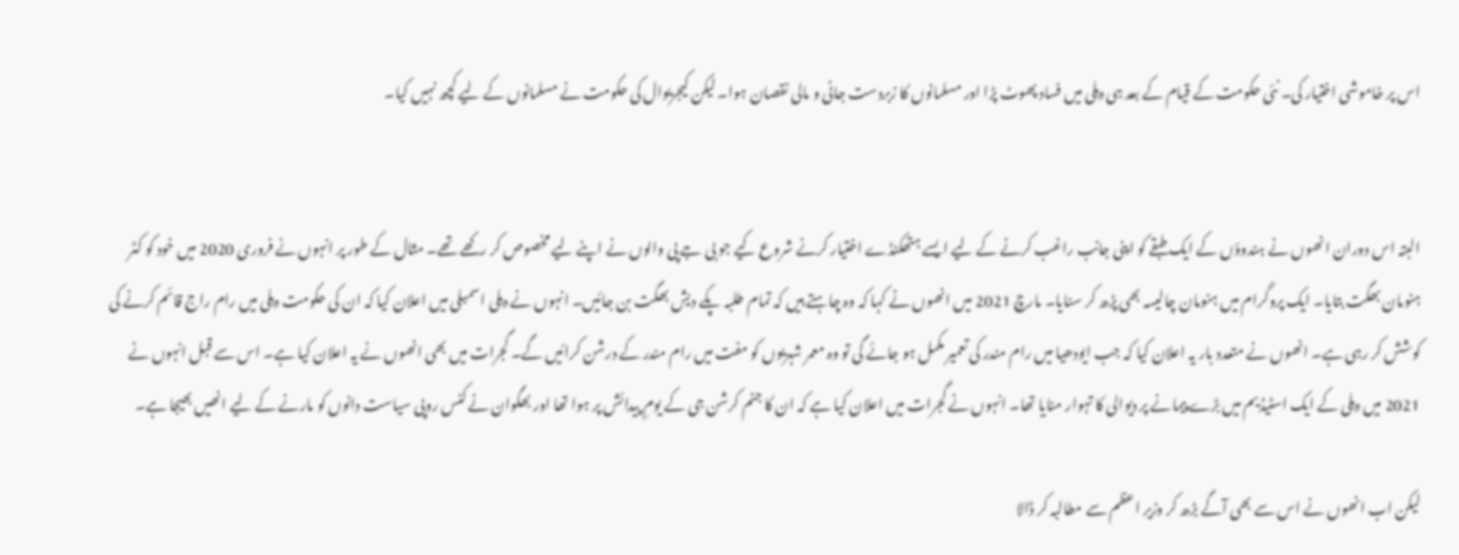اس پر خاموشی اختیار کی۔ نئی حکومت کے قیام کے بعد ہی دہلی میں فساد پھوٹ پڑا اور مسلمانوں کا زبردست جانی و مالی نقصان ہوا۔ لیکن کیجریوال کی حکومت نے مسلمانوں کے لیے کچھ نہیں کیا۔


البتہ اس دوران انھوں نے ہندوؤں کے ایک طبقے کو اپنی جانب راغب کرنے کے لیے ایسے ہتھکنڈے اختیار کرنے شروع کیے جو بی جے پی والوں نے اپنے لیے مخصوص کر رکھے تھے۔ مثال کے طور پر انہوں نے فروری 2020 میں خود کو کٹر ہنومان بھگت بتایا۔ ایک پروگرام میں ہنومان چالیسہ بھی پڑھ کر سنایا۔ مارچ 2021 میں انھوں نے کہا کہ وہ چاہتے ہیں کہ تمام طلبہ پکے دیش بھگت بن جائیں۔ انہوں نے دہلی اسمبلی میں اعلان کیا کہ ان کی حکومت دہلی میں رام راج قائم کرنے کی کوشش کر رہی ہے۔ انھوں نے متعدد بار یہ اعلان کیا کہ جب ایودھیا میں رام مندر کی تعمیر مکمل ہو جائے گی تو وہ معمر شہریوں کو مفت میں رام مندر کے درشن کرائیں گے۔ گجرات میں بھی انھوں نے یہ اعلان کیا ہے۔ اس سے قبل انہوں نے 2021 میں دہلی کے ایک اسٹیڈیم میں بڑے پیمانے پر دیوالی کا تہوار منایا تھا۔ انہوں نے گجرات میں اعلان کیا ہے کہ ان کا جنم کرشن جی کے یومِ پیدائش پر ہوا تھا اور بھگوان نے کنس روپی سیاست دانوں کو مارنے کے لیے انھیں بھیجا ہے۔

لیکن اب انھوں نے اس سے بھی آگے بڑھ کر وزیر اعظم سے مطالبہ کر ڈالا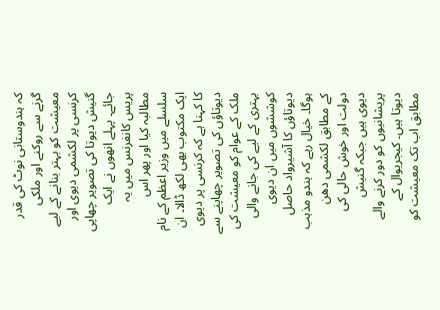کہ ہندوستانی نوٹ کی قدر گرنے سے روکنے اور ملکی معیشت کو بہتر بنانے کے لیے کرنسی پر لکشمی دیوی اور گنیش دیوتا کی تصویر چھاپی جائے۔ پہلے انھوں نے ایک پریس کانفرنس میں یہ مطالبہ کیا اور پھر اس سلسلے میں وزیر اعظم کے نام ایک مکتوب بھی لکھ ڈالا۔ ان کا کہنا ہے کہ کرنسی پر دیوی دیوتاؤں کی تصویر چھاپنے سے ملک کے عوام کو معیشت کی بہتری کے لیے کی جانے والی کوششوں میں ان دیوی دیوتاؤں کا آشیرواد حاصل ہوگا۔ خیال رہے کہ ہندو مذہب کے مطابق لکشمی دھن دولت اور خوش حالی کی دیوی ہیں جبکہ گنیش پریشانیوں کو دور کرنے والے دیوتا ہیں۔ کیجریوال کے مطابق اب تک معیشت کو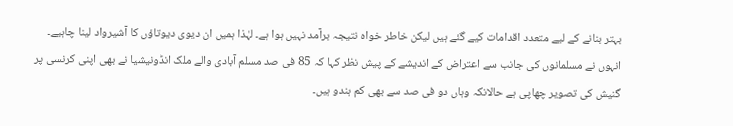بہتر بنانے کے لیے متعدد اقدامات کیے گئے ہیں لیکن خاطر خواہ نتیجہ برآمد نہیں ہوا ہے۔ لہٰذا ہمیں ان دیوی دیوتاؤں کا آشیرواد لینا چاہیے۔ انہوں نے مسلمانوں کی جانب سے اعتراض کے اندیشے کے پیش نظر کہا کہ 85 فی صد مسلم آبادی والے ملک انڈونیشیا نے بھی اپنی کرنسی پر گنیش کی تصویر چھاپی ہے حالانکہ وہاں دو فی صد سے بھی کم ہندو ہیں۔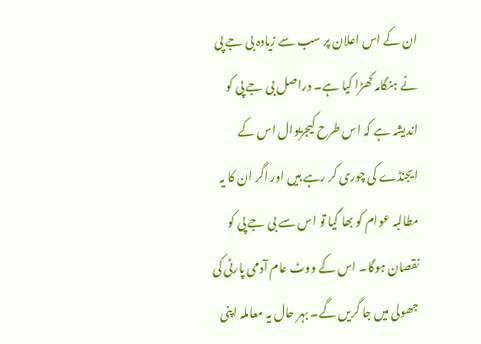ان کے اس اعلان پر سب سے زیادہ بی جے پی نے ہنگامہ کھڑا کیا ہے۔ دراصل بی جے پی کو اندیشہ ہے کہ اس طرح کیجریوال اس کے ایجنڈے کی چوری کر رہے ہیں اور اگر ان کا یہ مطالبہ عوام کو بھا گیا تو اس سے بی جے پی کو نقصان ہوگا۔ اس کے ووٹ عام آدمی پارٹی کی جھولی میں جا گریں گے۔ بہر حال یہ معاملہ اپنی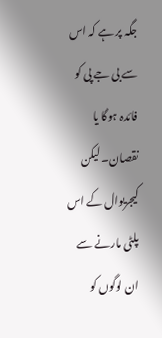جگہ پر ہے کہ اس سے بی جے پی کو فائدہ ہوگا یا نقصان۔ لیکن کیجریوال کے اس پلٹی مارنے سے ان لوگوں کو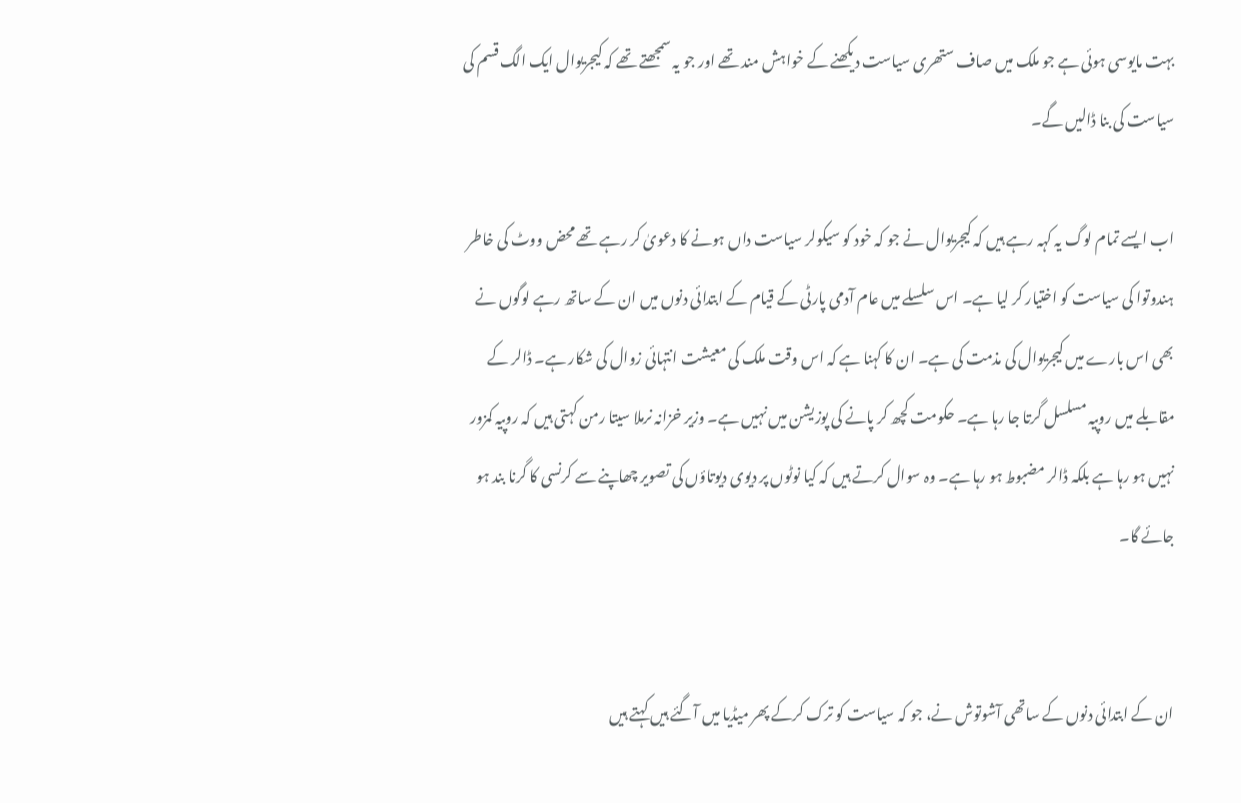بہت مایوسی ہوئی ہے جو ملک میں صاف ستھری سیاست دیکھنے کے خواہش مند تھے اور جو یہ سمجھتے تھے کہ کیجریوال ایک الگ قسم کی سیاست کی بنا ڈالیں گے۔

اب ایسے تمام لوگ یہ کہہ رہے ہیں کہ کیجریوال نے جو کہ خود کو سیکولر سیاست داں ہونے کا دعویٰ کر رہے تھے محض ووٹ کی خاطر ہندوتوا کی سیاست کو اختیار کر لیا ہے۔ اس سلسلے میں عام آدمی پارٹی کے قیام کے ابتدائی دنوں میں ان کے ساتھ رہے لوگوں نے بھی اس بارے میں کیجریوال کی مذمت کی ہے۔ ان کا کہنا ہے کہ اس وقت ملک کی معیشت انتہائی زوال کی شکار ہے۔ ڈالر کے مقابلے میں روپیہ مسلسل گرتا جا رہا ہے۔ حکومت کچھ کر پانے کی پوزیشن میں نہیں ہے۔ وزیر خزانہ نرملا سیتا رمن کہتی ہیں کہ روپیہ کمزور نہیں ہو رہا ہے بلکہ ڈالر مضبوط ہو رہا ہے۔ وہ سوال کرتے ہیں کہ کیا نوٹوں پر دیوی دیوتاؤں کی تصویر چھاپنے سے کرنسی کا گرنا بند ہو جائے گا۔


ان کے ابتدائی دنوں کے ساتھی آشوتوش نے، جو کہ سیاست کو ترک کرکے پھر میڈیا میں آگئے ہیں کہتے ہیں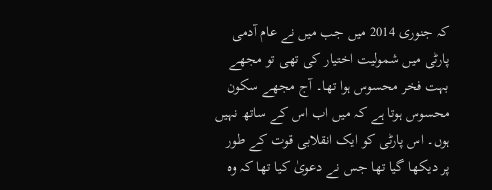کہ جنوری 2014 میں جب میں نے عام آدمی پارٹی میں شمولیت اختیار کی تھی تو مجھے بہت فخر محسوس ہوا تھا۔ آج مجھے سکون محسوس ہوتا ہے کہ میں اب اس کے ساتھ نہیں ہوں۔ اس پارٹی کو ایک انقلابی قوت کے طور پر دیکھا گیا تھا جس نے دعویٰ کیا تھا کہ وہ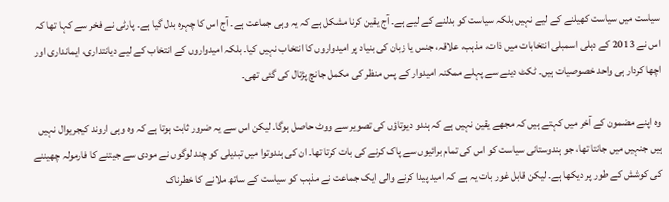سیاست میں سیاست کھیلنے کے لیے نہیں بلکہ سیاست کو بدلنے کے لیے ہے۔ آج یقین کرنا مشکل ہے کہ یہ وہی جماعت ہے۔ آج اس کا چہرہ بدل گیا ہے۔ پارٹی نے فخر سے کہا تھا کہ اس نے 2013 کے دہلی اسمبلی انتخابات میں ذات، مذہب، علاقہ، جنس یا زبان کی بنیاد پر امیدواروں کا انتخاب نہیں کیا۔ بلکہ امیدواروں کے انتخاب کے لیے دیانتداری، ایمانداری اور اچھا کردار ہی واحد خصوصیات ہیں۔ ٹکٹ دینے سے پہلے ممکنہ امیدوار کے پس منظر کی مکمل جانچ پڑتال کی گئی تھی۔

وہ اپنے مضمون کے آخر میں کہتے ہیں کہ مجھے یقین نہیں ہے کہ ہندو دیوتاؤں کی تصویر سے ووٹ حاصل ہوگا۔ لیکن اس سے یہ ضرور ثابت ہوتا ہے کہ وہ وہی اروند کیجریوال نہیں ہیں جنہیں میں جانتا تھا، جو ہندوستانی سیاست کو اس کی تمام برائیوں سے پاک کرنے کی بات کرتا تھا۔ ان کی ہندوتوا میں تبدیلی کو چند لوگوں نے مودی سے جیتنے کا فارمولہ چھیننے کی کوشش کے طور پر دیکھا ہے۔ لیکن قابل غور بات یہ ہے کہ امید پیدا کرنے والی ایک جماعت نے مذہب کو سیاست کے ساتھ ملانے کا خطرناک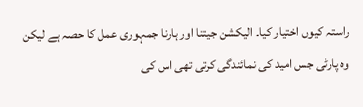راستہ کیوں اختیار کیا۔ الیکشن جیتنا اور ہارنا جمہوری عمل کا حصہ ہے لیکن وہ پارٹی جس امید کی نمائندگی کرتی تھی اس کی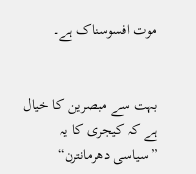موت افسوسناک ہے۔


بہت سے مبصرین کا خیال ہے کہ کیجری کا یہ ”سیاسی دھرمانترن“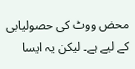محض ووٹ کی حصولیابی کے لیے ہے۔ لیکن یہ ایسا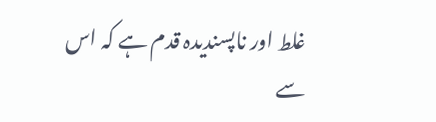غلط اور ناپسندیدہ قدم ہے کہ اس سے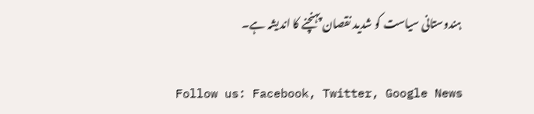ہندوستانی سیاست کو شدید نقصان پہنچنے کا اندیشہ ہے۔

Follow us: Facebook, Twitter, Google News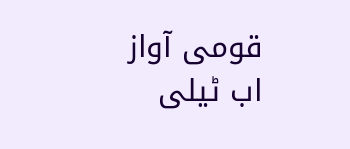قومی آواز اب ٹیلی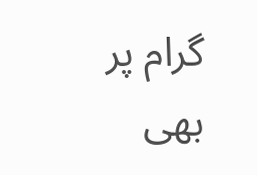گرام پر بھی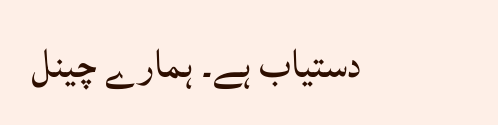دستیاب ہے۔ ہمارے چینل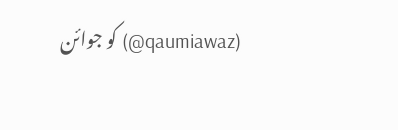(qaumiawaz@) کو جوائن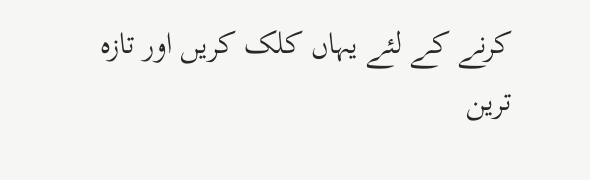کرنے کے لئے یہاں کلک کریں اور تازہ ترین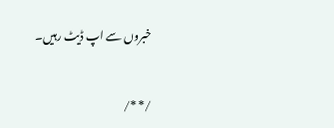خبروں سے اپ ڈیٹ رہیں۔


/* */